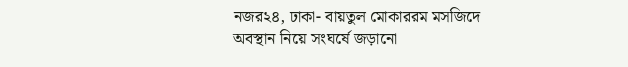নজর২৪, ঢাকা- বায়তুল মোকাররম মসজিদে অবস্থান নিয়ে সংঘর্ষে জড়ানো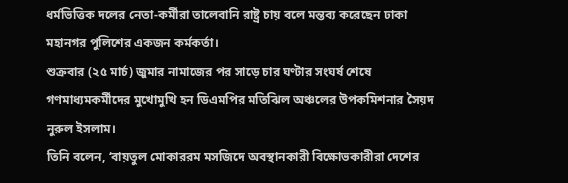ধর্মভিত্তিক দলের নেতা-কর্মীরা তালেবানি রাষ্ট্র চায় বলে মন্তব্য করেছেন ঢাকা মহানগর পুলিশের একজন কর্মকর্তা।
শুক্রবার (২৫ মার্চ) জুমার নামাজের পর সাড়ে চার ঘণ্টার সংঘর্ষ শেষে গণমাধ্যমকর্মীদের মুখোমুখি হন ডিএমপির মতিঝিল অঞ্চলের উপকমিশনার সৈয়দ নুরুল ইসলাম।
তিনি বলেন, ‘বায়তুল মোকাররম মসজিদে অবস্থানকারী বিক্ষোভকারীরা দেশের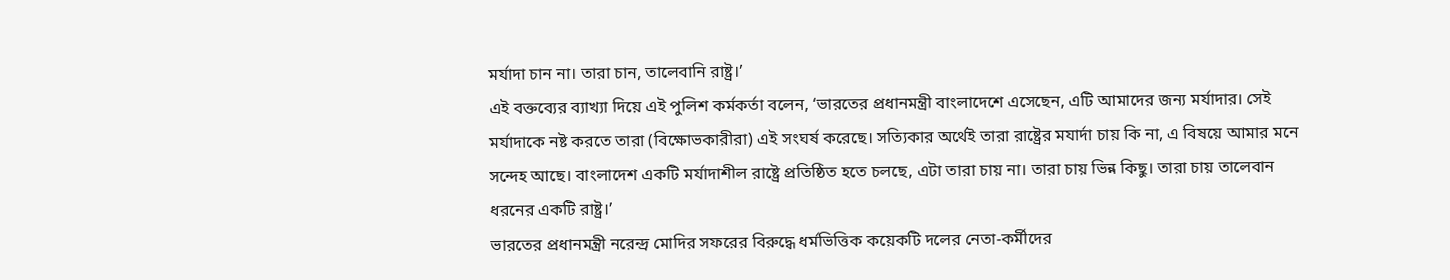মর্যাদা চান না। তারা চান, তালেবানি রাষ্ট্র।’
এই বক্তব্যের ব্যাখ্যা দিয়ে এই পুলিশ কর্মকর্তা বলেন, ‘ভারতের প্রধানমন্ত্রী বাংলাদেশে এসেছেন, এটি আমাদের জন্য মর্যাদার। সেই মর্যাদাকে নষ্ট করতে তারা (বিক্ষোভকারীরা) এই সংঘর্ষ করেছে। সত্যিকার অর্থেই তারা রাষ্ট্রের মযার্দা চায় কি না, এ বিষয়ে আমার মনে সন্দেহ আছে। বাংলাদেশ একটি মর্যাদাশীল রাষ্ট্রে প্রতিষ্ঠিত হতে চলছে, এটা তারা চায় না। তারা চায় ভিন্ন কিছু। তারা চায় তালেবান ধরনের একটি রাষ্ট্র।’
ভারতের প্রধানমন্ত্রী নরেন্দ্র মোদির সফরের বিরুদ্ধে ধর্মভিত্তিক কয়েকটি দলের নেতা-কর্মীদের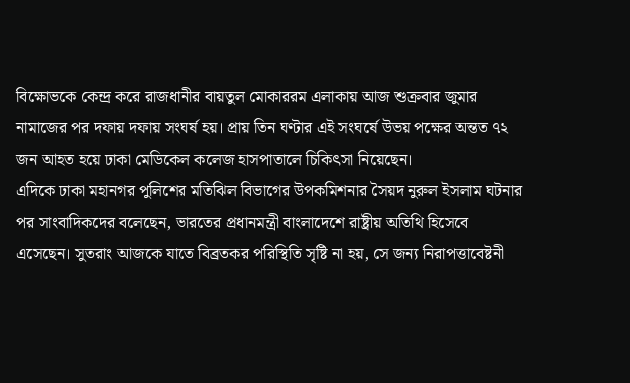বিক্ষোভকে কেন্দ্র করে রাজধানীর বায়তুল মোকাররম এলাকায় আজ শুক্রবার জুমার নামাজের পর দফায় দফায় সংঘর্ষ হয়। প্রায় তিন ঘণ্টার এই সংঘর্ষে উভয় পক্ষের অন্তত ৭২ জন আহত হয়ে ঢাকা মেডিকেল কলেজ হাসপাতালে চিকিৎসা নিয়েছেন।
এদিকে ঢাকা মহানগর পুলিশের মতিঝিল বিভাগের উপকমিশনার সৈয়দ নুরুল ইসলাম ঘটনার পর সাংবাদিকদের বলেছেন, ভারতের প্রধানমন্ত্রী বাংলাদেশে রাষ্ট্রীয় অতিথি হিসেবে এসেছেন। সুতরাং আজকে যাতে বিব্রতকর পরিস্থিতি সৃষ্টি না হয়, সে জন্য নিরাপত্তাবেষ্টনী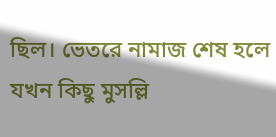ছিল। ভেতরে নামাজ শেষ হলে যখন কিছু মুসল্লি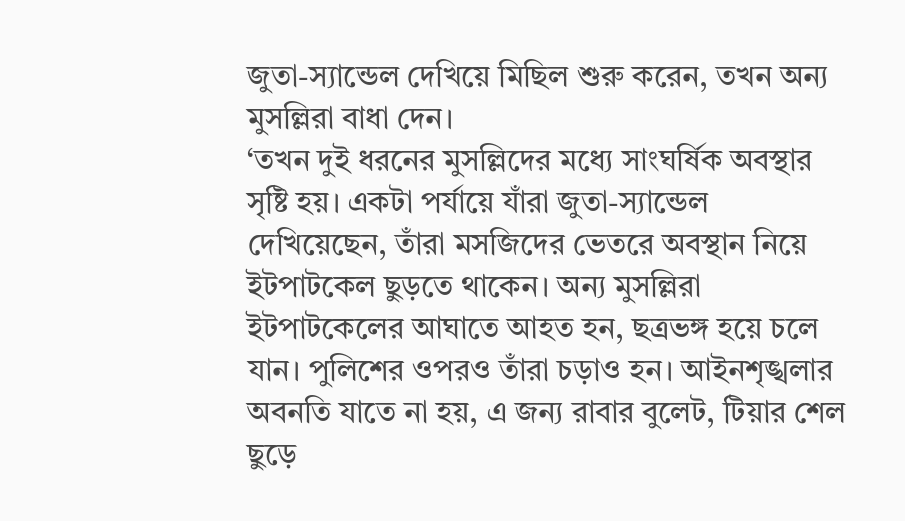জুতা-স্যান্ডেল দেখিয়ে মিছিল শুরু করেন, তখন অন্য মুসল্লিরা বাধা দেন।
‘তখন দুই ধরনের মুসল্লিদের মধ্যে সাংঘর্ষিক অবস্থার সৃষ্টি হয়। একটা পর্যায়ে যাঁরা জুতা-স্যান্ডেল দেখিয়েছেন, তাঁরা মসজিদের ভেতরে অবস্থান নিয়ে ইটপাটকেল ছুড়তে থাকেন। অন্য মুসল্লিরা ইটপাটকেলের আঘাতে আহত হন, ছত্রভঙ্গ হয়ে চলে যান। পুলিশের ওপরও তাঁরা চড়াও হন। আইনশৃঙ্খলার অবনতি যাতে না হয়, এ জন্য রাবার বুলেট, টিয়ার শেল ছুড়ে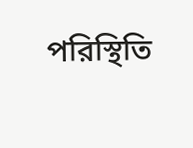পরিস্থিতি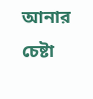আনার চেষ্টা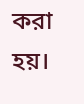করা হয়।